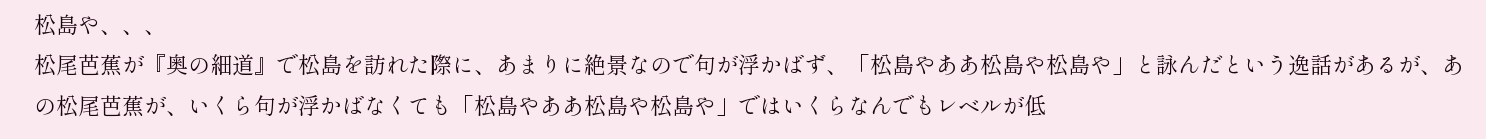松島や、、、
松尾芭蕉が『奥の細道』で松島を訪れた際に、あまりに絶景なので句が浮かばず、「松島やああ松島や松島や」と詠んだという逸話があるが、あの松尾芭蕉が、いくら句が浮かばなくても「松島やああ松島や松島や」ではいくらなんでもレベルが低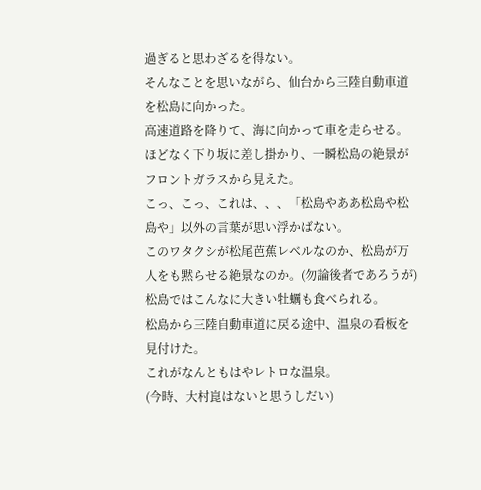過ぎると思わざるを得ない。
そんなことを思いながら、仙台から三陸自動車道を松島に向かった。
高速道路を降りて、海に向かって車を走らせる。
ほどなく下り坂に差し掛かり、一瞬松島の絶景がフロントガラスから見えた。
こっ、こっ、これは、、、「松島やああ松島や松島や」以外の言葉が思い浮かばない。
このワタクシが松尾芭蕉レベルなのか、松島が万人をも黙らせる絶景なのか。(勿論後者であろうが)
松島ではこんなに大きい牡蠣も食べられる。
松島から三陸自動車道に戻る途中、温泉の看板を見付けた。
これがなんともはやレトロな温泉。
(今時、大村崑はないと思うしだい)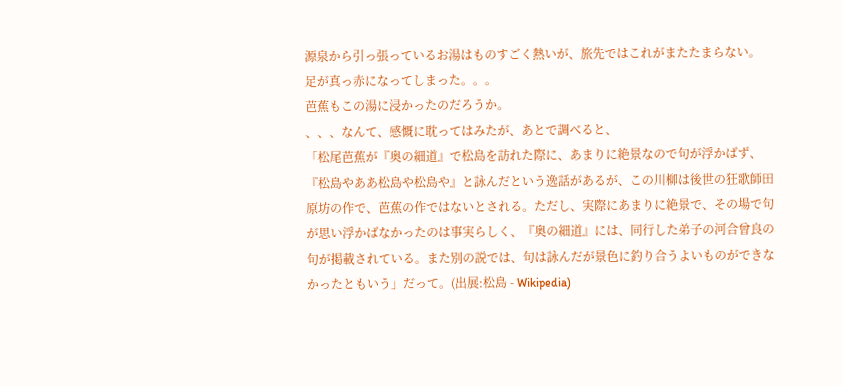源泉から引っ張っているお湯はものすごく熱いが、旅先ではこれがまたたまらない。
足が真っ赤になってしまった。。。
芭蕉もこの湯に浸かったのだろうか。
、、、なんて、感慨に耽ってはみたが、あとで調べると、
「松尾芭蕉が『奥の細道』で松島を訪れた際に、あまりに絶景なので句が浮かばず、『松島やああ松島や松島や』と詠んだという逸話があるが、この川柳は後世の狂歌師田原坊の作で、芭蕉の作ではないとされる。ただし、実際にあまりに絶景で、その場で句が思い浮かばなかったのは事実らしく、『奥の細道』には、同行した弟子の河合曾良の句が掲載されている。また別の説では、句は詠んだが景色に釣り合うよいものができなかったともいう」だって。(出展:松島 - Wikipedia)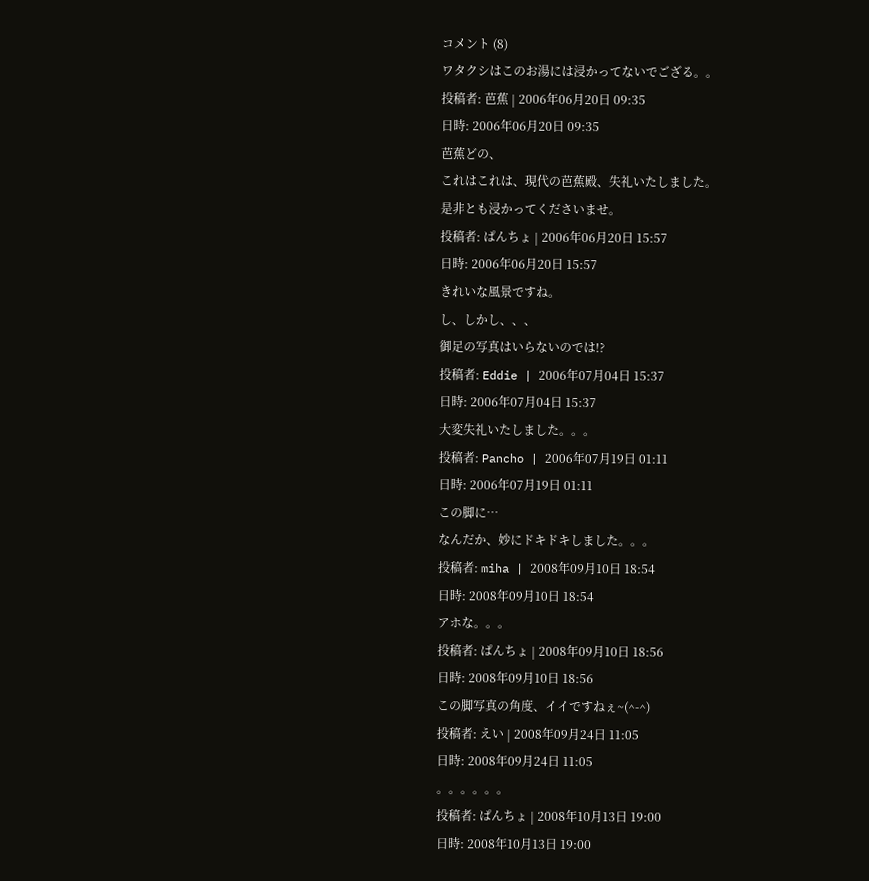コメント (8)
ワタクシはこのお湯には浸かってないでござる。。
投稿者: 芭蕉 | 2006年06月20日 09:35
日時: 2006年06月20日 09:35
芭蕉どの、
これはこれは、現代の芭蕉殿、失礼いたしました。
是非とも浸かってくださいませ。
投稿者: ぱんちょ | 2006年06月20日 15:57
日時: 2006年06月20日 15:57
きれいな風景ですね。
し、しかし、、、
御足の写真はいらないのでは!?
投稿者: Eddie | 2006年07月04日 15:37
日時: 2006年07月04日 15:37
大変失礼いたしました。。。
投稿者: Pancho | 2006年07月19日 01:11
日時: 2006年07月19日 01:11
この脚に…
なんだか、妙にドキドキしました。。。
投稿者: miha | 2008年09月10日 18:54
日時: 2008年09月10日 18:54
アホな。。。
投稿者: ぱんちょ | 2008年09月10日 18:56
日時: 2008年09月10日 18:56
この脚写真の角度、イイですねぇ~(^-^)
投稿者: えい | 2008年09月24日 11:05
日時: 2008年09月24日 11:05
。。。。。。
投稿者: ぱんちょ | 2008年10月13日 19:00
日時: 2008年10月13日 19:00